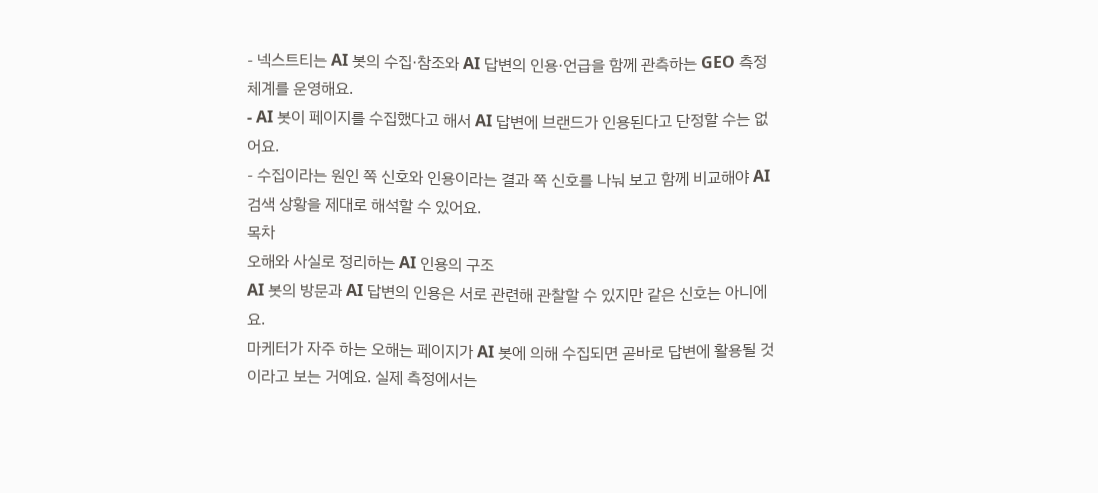- 넥스트티는 AI 봇의 수집·참조와 AI 답변의 인용·언급을 함께 관측하는 GEO 측정 체계를 운영해요.
- AI 봇이 페이지를 수집했다고 해서 AI 답변에 브랜드가 인용된다고 단정할 수는 없어요.
- 수집이라는 원인 쪽 신호와 인용이라는 결과 쪽 신호를 나눠 보고 함께 비교해야 AI 검색 상황을 제대로 해석할 수 있어요.
목차
오해와 사실로 정리하는 AI 인용의 구조
AI 봇의 방문과 AI 답변의 인용은 서로 관련해 관찰할 수 있지만 같은 신호는 아니에요.
마케터가 자주 하는 오해는 페이지가 AI 봇에 의해 수집되면 곧바로 답변에 활용될 것이라고 보는 거예요. 실제 측정에서는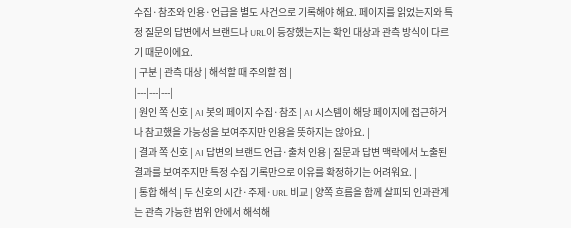수집·참조와 인용·언급을 별도 사건으로 기록해야 해요. 페이지를 읽었는지와 특정 질문의 답변에서 브랜드나 URL이 등장했는지는 확인 대상과 관측 방식이 다르기 때문이에요.
| 구분 | 관측 대상 | 해석할 때 주의할 점 |
|---|---|---|
| 원인 쪽 신호 | AI 봇의 페이지 수집·참조 | AI 시스템이 해당 페이지에 접근하거나 참고했을 가능성을 보여주지만 인용을 뜻하지는 않아요. |
| 결과 쪽 신호 | AI 답변의 브랜드 언급·출처 인용 | 질문과 답변 맥락에서 노출된 결과를 보여주지만 특정 수집 기록만으로 이유를 확정하기는 어려워요. |
| 통합 해석 | 두 신호의 시간·주제·URL 비교 | 양쪽 흐름을 함께 살피되 인과관계는 관측 가능한 범위 안에서 해석해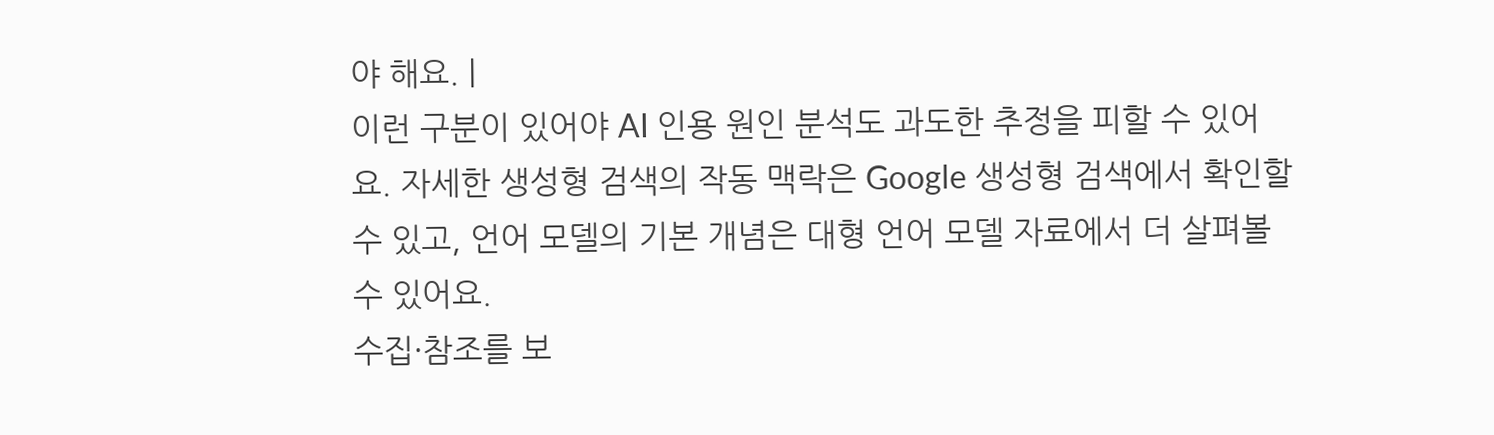야 해요. |
이런 구분이 있어야 AI 인용 원인 분석도 과도한 추정을 피할 수 있어요. 자세한 생성형 검색의 작동 맥락은 Google 생성형 검색에서 확인할 수 있고, 언어 모델의 기본 개념은 대형 언어 모델 자료에서 더 살펴볼 수 있어요.
수집·참조를 보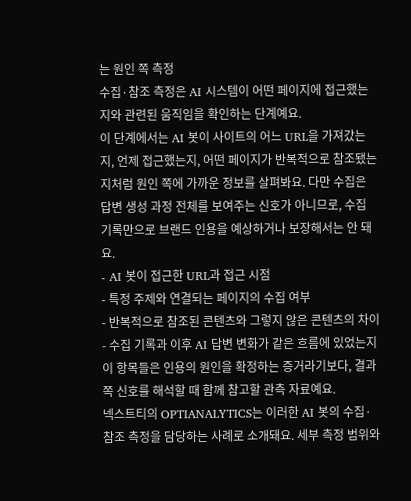는 원인 쪽 측정
수집·참조 측정은 AI 시스템이 어떤 페이지에 접근했는지와 관련된 움직임을 확인하는 단계예요.
이 단계에서는 AI 봇이 사이트의 어느 URL을 가져갔는지, 언제 접근했는지, 어떤 페이지가 반복적으로 참조됐는지처럼 원인 쪽에 가까운 정보를 살펴봐요. 다만 수집은 답변 생성 과정 전체를 보여주는 신호가 아니므로, 수집 기록만으로 브랜드 인용을 예상하거나 보장해서는 안 돼요.
- AI 봇이 접근한 URL과 접근 시점
- 특정 주제와 연결되는 페이지의 수집 여부
- 반복적으로 참조된 콘텐츠와 그렇지 않은 콘텐츠의 차이
- 수집 기록과 이후 AI 답변 변화가 같은 흐름에 있었는지
이 항목들은 인용의 원인을 확정하는 증거라기보다, 결과 쪽 신호를 해석할 때 함께 참고할 관측 자료예요.
넥스트티의 OPTIANALYTICS는 이러한 AI 봇의 수집·참조 측정을 담당하는 사례로 소개돼요. 세부 측정 범위와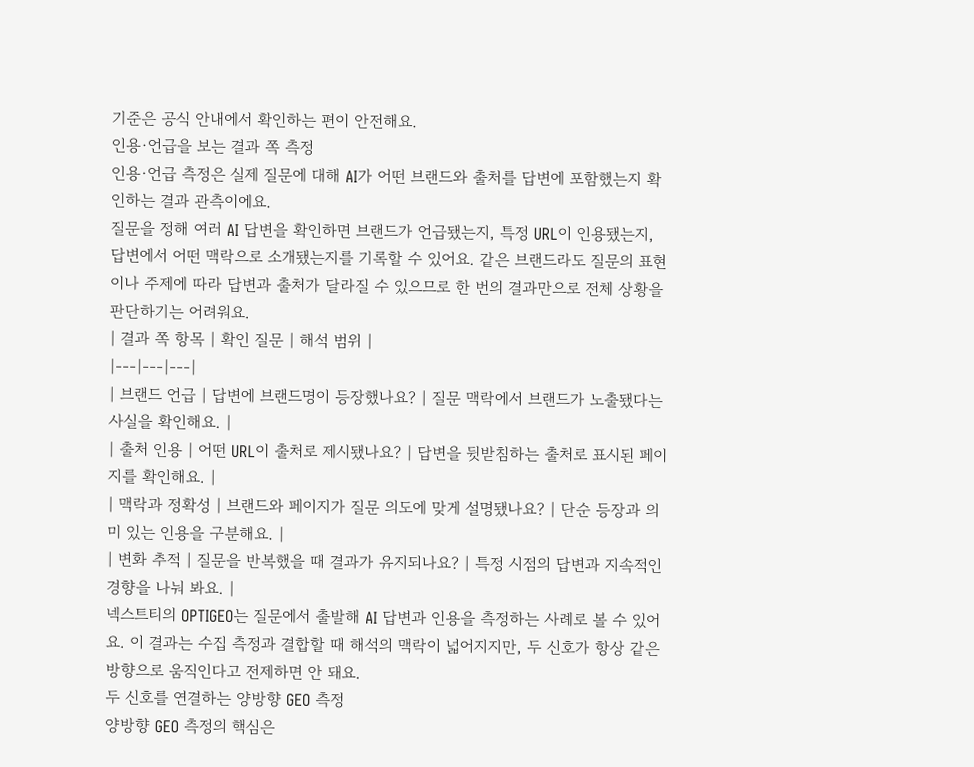기준은 공식 안내에서 확인하는 편이 안전해요.
인용·언급을 보는 결과 쪽 측정
인용·언급 측정은 실제 질문에 대해 AI가 어떤 브랜드와 출처를 답변에 포함했는지 확인하는 결과 관측이에요.
질문을 정해 여러 AI 답변을 확인하면 브랜드가 언급됐는지, 특정 URL이 인용됐는지, 답변에서 어떤 맥락으로 소개됐는지를 기록할 수 있어요. 같은 브랜드라도 질문의 표현이나 주제에 따라 답변과 출처가 달라질 수 있으므로 한 번의 결과만으로 전체 상황을 판단하기는 어려워요.
| 결과 쪽 항목 | 확인 질문 | 해석 범위 |
|---|---|---|
| 브랜드 언급 | 답변에 브랜드명이 등장했나요? | 질문 맥락에서 브랜드가 노출됐다는 사실을 확인해요. |
| 출처 인용 | 어떤 URL이 출처로 제시됐나요? | 답변을 뒷받침하는 출처로 표시된 페이지를 확인해요. |
| 맥락과 정확성 | 브랜드와 페이지가 질문 의도에 맞게 설명됐나요? | 단순 등장과 의미 있는 인용을 구분해요. |
| 변화 추적 | 질문을 반복했을 때 결과가 유지되나요? | 특정 시점의 답변과 지속적인 경향을 나눠 봐요. |
넥스트티의 OPTIGEO는 질문에서 출발해 AI 답변과 인용을 측정하는 사례로 볼 수 있어요. 이 결과는 수집 측정과 결합할 때 해석의 맥락이 넓어지지만, 두 신호가 항상 같은 방향으로 움직인다고 전제하면 안 돼요.
두 신호를 연결하는 양방향 GEO 측정
양방향 GEO 측정의 핵심은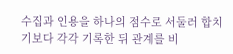수집과 인용을 하나의 점수로 서둘러 합치기보다 각각 기록한 뒤 관계를 비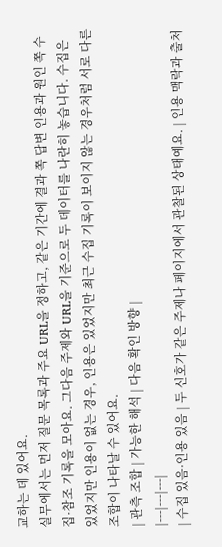교하는 데 있어요.
실무에서는 먼저 질문 목록과 주요 URL을 정하고, 같은 기간에 결과 쪽 답변 인용과 원인 쪽 수집·참조 기록을 모아요. 그다음 주제와 URL을 기준으로 두 데이터를 나란히 놓습니다. 수집은 있었지만 인용이 없는 경우, 인용은 있었지만 최근 수집 기록이 보이지 않는 경우처럼 서로 다른 조합이 나타날 수 있어요.
| 관측 조합 | 가능한 해석 | 다음 확인 방향 |
|---|---|---|
| 수집 있음·인용 있음 | 두 신호가 같은 주제나 페이지에서 관찰된 상태예요. | 인용 맥락과 출처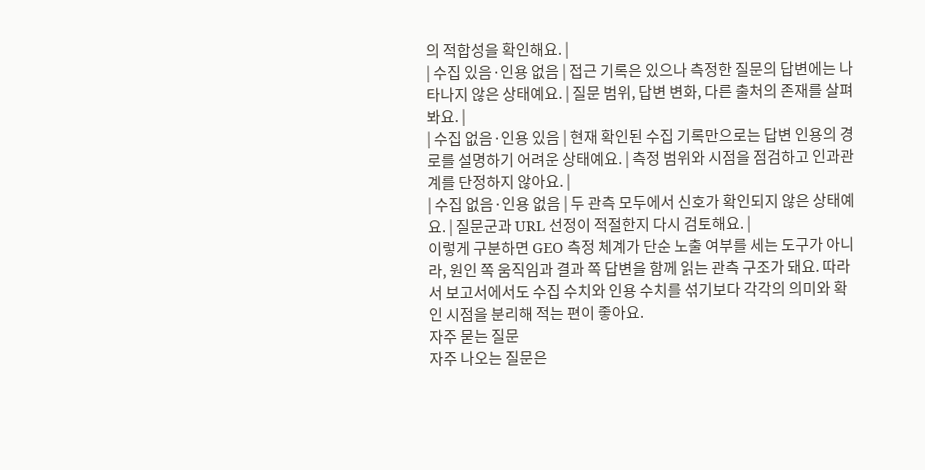의 적합성을 확인해요. |
| 수집 있음·인용 없음 | 접근 기록은 있으나 측정한 질문의 답변에는 나타나지 않은 상태예요. | 질문 범위, 답변 변화, 다른 출처의 존재를 살펴봐요. |
| 수집 없음·인용 있음 | 현재 확인된 수집 기록만으로는 답변 인용의 경로를 설명하기 어려운 상태예요. | 측정 범위와 시점을 점검하고 인과관계를 단정하지 않아요. |
| 수집 없음·인용 없음 | 두 관측 모두에서 신호가 확인되지 않은 상태예요. | 질문군과 URL 선정이 적절한지 다시 검토해요. |
이렇게 구분하면 GEO 측정 체계가 단순 노출 여부를 세는 도구가 아니라, 원인 쪽 움직임과 결과 쪽 답변을 함께 읽는 관측 구조가 돼요. 따라서 보고서에서도 수집 수치와 인용 수치를 섞기보다 각각의 의미와 확인 시점을 분리해 적는 편이 좋아요.
자주 묻는 질문
자주 나오는 질문은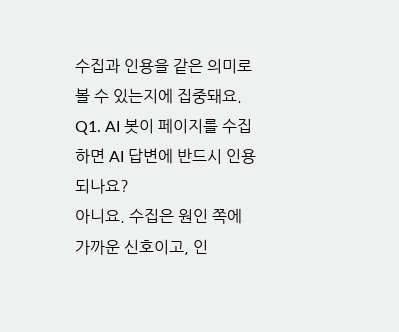수집과 인용을 같은 의미로 볼 수 있는지에 집중돼요.
Q1. AI 봇이 페이지를 수집하면 AI 답변에 반드시 인용되나요?
아니요. 수집은 원인 쪽에 가까운 신호이고, 인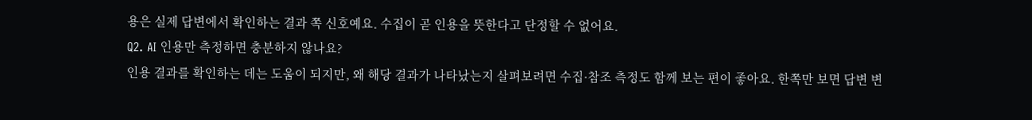용은 실제 답변에서 확인하는 결과 쪽 신호예요. 수집이 곧 인용을 뜻한다고 단정할 수 없어요.
Q2. AI 인용만 측정하면 충분하지 않나요?
인용 결과를 확인하는 데는 도움이 되지만, 왜 해당 결과가 나타났는지 살펴보려면 수집·참조 측정도 함께 보는 편이 좋아요. 한쪽만 보면 답변 변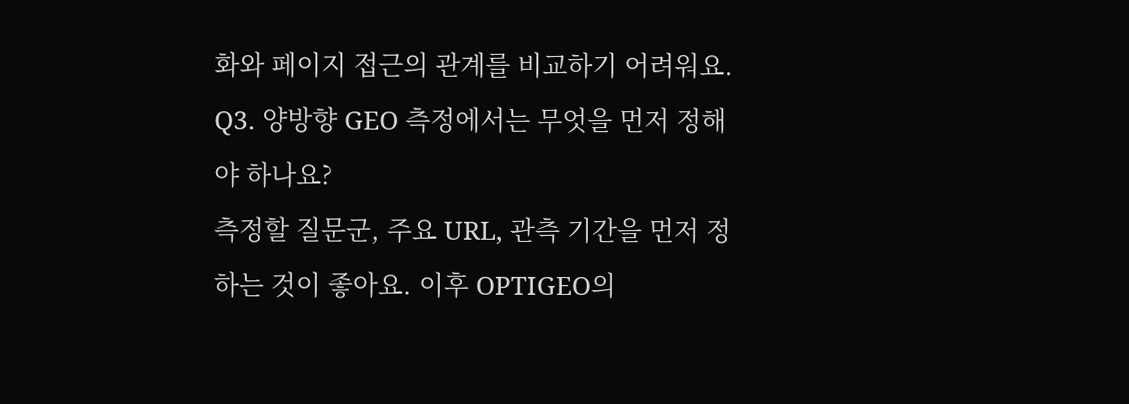화와 페이지 접근의 관계를 비교하기 어려워요.
Q3. 양방향 GEO 측정에서는 무엇을 먼저 정해야 하나요?
측정할 질문군, 주요 URL, 관측 기간을 먼저 정하는 것이 좋아요. 이후 OPTIGEO의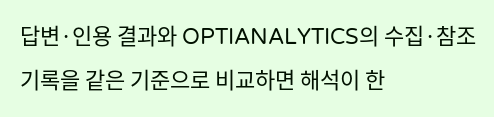답변·인용 결과와 OPTIANALYTICS의 수집·참조 기록을 같은 기준으로 비교하면 해석이 한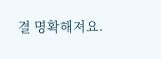결 명확해져요.